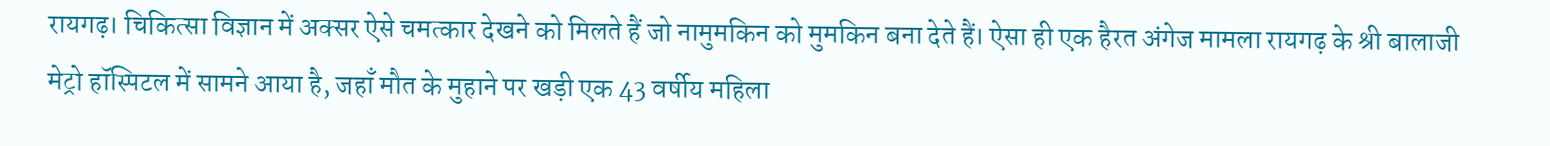रायगढ़। चिकित्सा विज्ञान में अक्सर ऐसे चमत्कार देखने को मिलते हैं जो नामुमकिन को मुमकिन बना देते हैं। ऐसा ही एक हैरत अंगेज मामला रायगढ़ के श्री बालाजी मेट्रो हॉस्पिटल में सामने आया है, जहाँ मौत के मुहाने पर खड़ी एक 43 वर्षीय महिला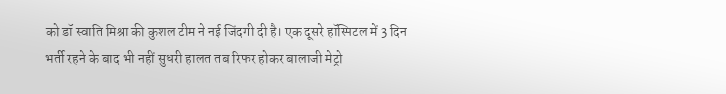को डॉ स्वाति मिश्रा की कुशल टीम ने नई जिंदगी दी है। एक दूसरे हॉस्पिटल में 3 दिन भर्ती रहने के बाद भी नहीं सुधरी हालत तब रिफर होकर बालाजी मेट्रो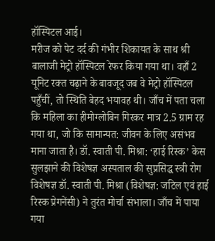हॉस्पिटल आई।
मरीज को पेट दर्द की गंभीर शिकायत के साथ श्री बालाजी मेट्रो हॉस्पिटल रेफर किया गया था। वहाँ 2 यूनिट रक्त चढ़ाने के बावजूद जब वे मेट्रो हॉस्पिटल पहुँचीं, तो स्थिति बेहद भयावह थी। जाँच में पता चला कि महिला का हीमोग्लोबिन गिरकर मात्र 2.5 ग्राम रह गया था, जो कि सामान्यत: जीवन के लिए असंभव माना जाता है। डॉ. स्वाती पी. मिश्रा: ‘हाई रिस्क’ केस सुलझाने की विशेषज्ञ अस्पताल की सुप्रसिद्ध स्त्री रोग विशेषज्ञ डॉ. स्वाती पी. मिश्रा (विशेषज्ञ: जटिल एवं हाई रिस्क प्रेगनेंसी) ने तुरंत मोर्चा संभाला। जाँच में पाया गया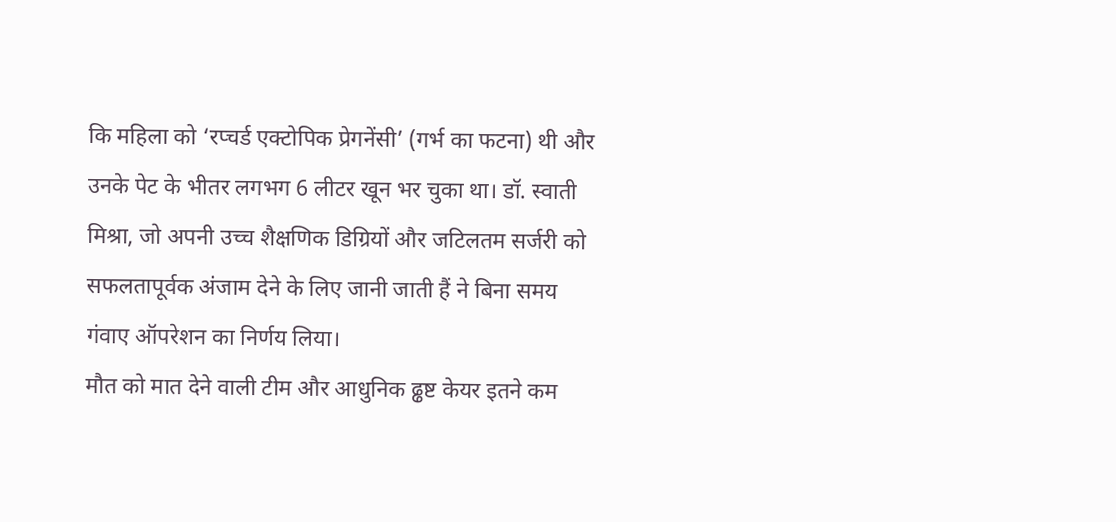कि महिला को ‘रप्चर्ड एक्टोपिक प्रेगनेंसी’ (गर्भ का फटना) थी और उनके पेट के भीतर लगभग 6 लीटर खून भर चुका था। डॉ. स्वाती मिश्रा, जो अपनी उच्च शैक्षणिक डिग्रियों और जटिलतम सर्जरी को सफलतापूर्वक अंजाम देने के लिए जानी जाती हैं ने बिना समय गंवाए ऑपरेशन का निर्णय लिया।
मौत को मात देने वाली टीम और आधुनिक ढ्ढष्ट केयर इतने कम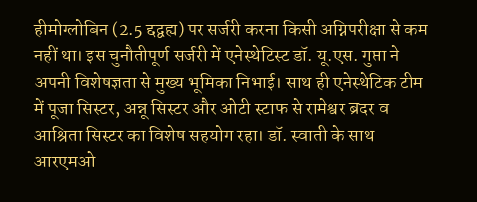हीमोग्लोबिन (2.5 द्दद्वह्य) पर सर्जरी करना किसी अग्निपरीक्षा से कम नहीं था। इस चुनौतीपूर्ण सर्जरी में एनेस्थेटिस्ट डॉ. यू.एस. गुप्ता ने अपनी विशेषज्ञता से मुख्य भूमिका निभाई। साथ ही एनेस्थेटिक टीम में पूजा सिस्टर, अन्नू सिस्टर और ओटी स्टाफ से रामेश्वर ब्रदर व आश्रिता सिस्टर का विशेष सहयोग रहा। डॉ. स्वाती के साथ आरएमओ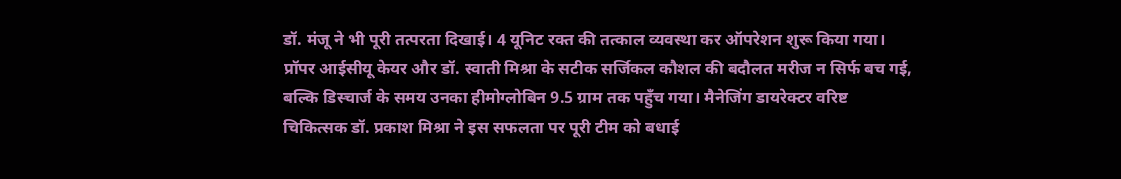डॉ. मंजू ने भी पूरी तत्परता दिखाई। 4 यूनिट रक्त की तत्काल व्यवस्था कर ऑपरेशन शुरू किया गया। प्रॉपर आईसीयू केयर और डॉ. स्वाती मिश्रा के सटीक सर्जिकल कौशल की बदौलत मरीज न सिर्फ बच गई, बल्कि डिस्चार्ज के समय उनका हीमोग्लोबिन 9.5 ग्राम तक पहुँच गया। मैनेजिंग डायरेक्टर वरिष्ट चिकित्सक डॉ. प्रकाश मिश्रा ने इस सफलता पर पूरी टीम को बधाई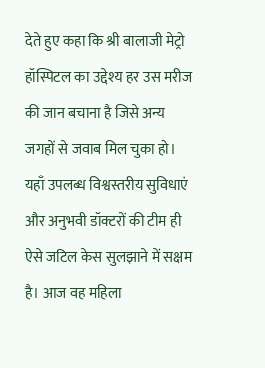देते हुए कहा कि श्री बालाजी मेट्रो हॉस्पिटल का उद्देश्य हर उस मरीज की जान बचाना है जिसे अन्य जगहों से जवाब मिल चुका हो। यहाँ उपलब्ध विश्वस्तरीय सुविधाएं और अनुभवी डॉक्टरों की टीम ही ऐसे जटिल केस सुलझाने में सक्षम है। आज वह महिला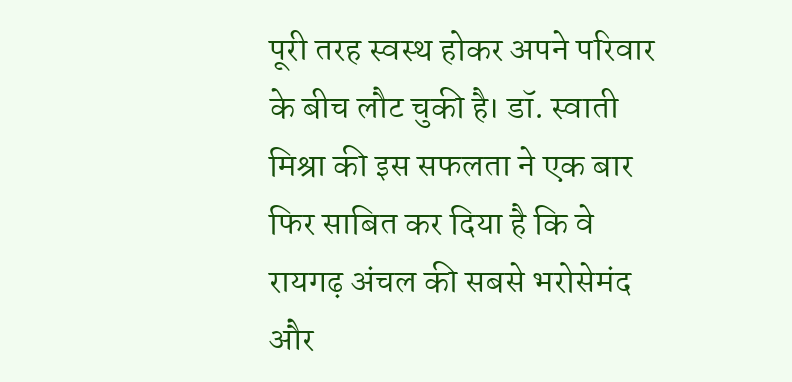पूरी तरह स्वस्थ होकर अपने परिवार के बीच लौट चुकी है। डॉ. स्वाती मिश्रा की इस सफलता ने एक बार फिर साबित कर दिया है कि वे रायगढ़ अंचल की सबसे भरोसेमंद और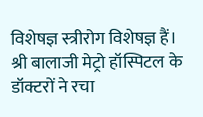विशेषज्ञ स्त्रीरोग विशेषज्ञ हैं।
श्री बालाजी मेट्रो हॉस्पिटल के डॉक्टरों ने रचा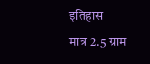इतिहास
मात्र 2.5 ग्राम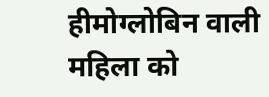हीमोग्लोबिन वाली महिला को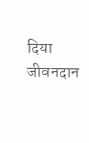दिया जीवनदान